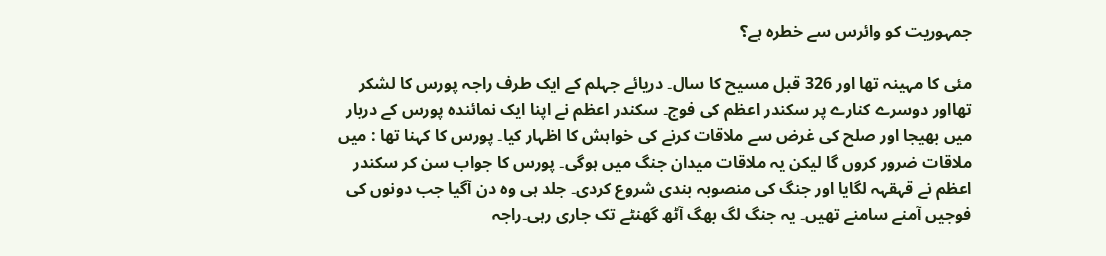جمہوریت کو وائرس سے خطرہ ہے؟

مئی کا مہینہ تھا اور 326 قبل مسیح کا سال۔ دریائے جہلم کے ایک طرف راجہ پورس کا لشکر تھااور دوسرے کنارے پر سکندر اعظم کی فوج۔ سکندر اعظم نے اپنا ایک نمائندہ پورس کے دربار میں بھیجا اور صلح کی غرض سے ملاقات کرنے کی خواہش کا اظہار کیا۔ پورس کا کہنا تھا : میں ملاقات ضرور کروں گا لیکن یہ ملاقات میدان جنگ میں ہوگی۔ پورس کا جواب سن کر سکندر اعظم نے قہقہہ لگایا اور جنگ کی منصوبہ بندی شروع کردی۔ جلد ہی وہ دن آگیا جب دونوں کی فوجیں آمنے سامنے تھیں۔ یہ جنگ لگ بھگ آٹھ گھنٹے تک جاری رہی۔راجہ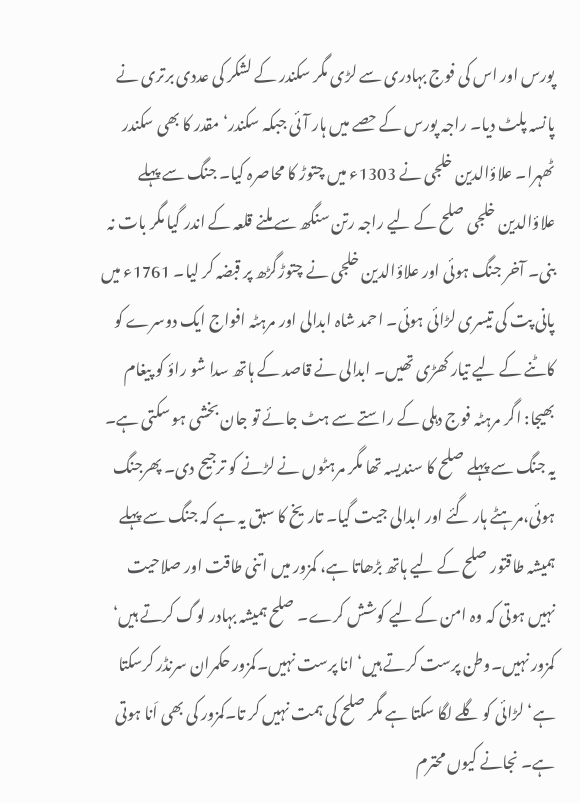پورس اور اس کی فوج بہادری سے لڑی مگر سکندر کے لشکر کی عددی برتری نے پانسہ پلٹ دیا۔ راجہ پورس کے حصے میں ہار آئی جبکہ سکندر‘ مقدر کا بھی سکندر ٹھہرا۔ علاؤالدین خلجی نے 1303ء میں چتوڑ کا محاصرہ کیا۔ جنگ سے پہلے علاؤالدین خلجی صلح کے لیے راجہ رتن سنگھ سے ملنے قلعہ کے اندر گیا مگر بات نہ بنی۔ آخر جنگ ہوئی اور علاؤالدین خلجی نے چتوڑگڑھ پر قبضہ کر لیا۔ 1761ء میں پانی پت کی تیسری لڑائی ہوئی۔ احمد شاہ ابدالی اور مرہٹہ افواج ایک دوسرے کو کاٹنے کے لیے تیار کھڑی تھیں۔ ابدالی نے قاصد کے ہاتھ سدا شو راؤ کو پیغام بھیجا: اگر مرہٹہ فوج دہلی کے راستے سے ہٹ جائے تو جان بخشی ہو سکتی ہے۔ یہ جنگ سے پہلے صلح کا سندیسہ تھا مگر مرہٹوں نے لڑنے کو ترجیح دی۔ پھرجنگ ہوئی،مرہٹے ہار گئے اور ابدالی جیت گیا۔ تاریخ کا سبق یہ ہے کہ جنگ سے پہلے ہمیشہ طاقتور صلح کے لیے ہاتھ بڑھاتا ہے، کمزور میں اتنی طاقت اور صلاحیت نہیں ہوتی کہ وہ امن کے لیے کوشش کرے۔ صلح ہمیشہ بہادر لوگ کرتے ہیں‘ کمزور نہیں۔وطن پرست کرتے ہیں‘ انا پرست نہیں۔کمزور حکمران سرنڈر کرسکتا ہے‘ لڑائی کو گلے لگا سکتا ہے مگر صلح کی ہمت نہیں کر تا۔کمزور کی بھی اَنا ہوتی ہے۔ نجانے کیوں محترم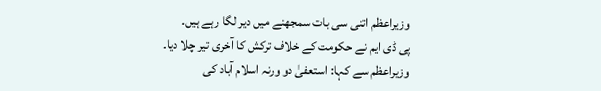وزیراعظم اتنی سی بات سمجھنے میں دیر لگا رہے ہیں۔
پی ڈی ایم نے حکومت کے خلاف ترکش کا آخری تیر چلا دیا۔ وزیراعظم سے کہا: استعفیٰ دو ورنہ اسلام آباد کی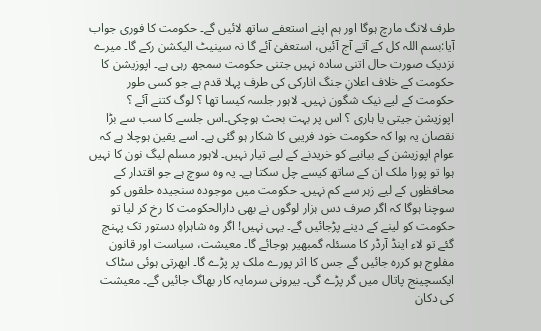طرف لانگ مارچ ہوگا اور ہم اپنے استعفے ساتھ لائیں گے۔ حکومت کا فوری جواب آیا:بسم اللہ کل کے آتے آج آئیں، استعفیٰ آئے گا نہ سینیٹ الیکشن رکے گا۔ میرے نزدیک صورت حال اتنی سادہ نہیں جتنی حکومت سمجھ رہی ہے۔ اپوزیشن کا حکومت کے خلاف اعلانِ جنگ انارکی کی طرف پہلا قدم ہے جو کسی طور حکومت کے لیے نیک شگون نہیں۔ لاہور جلسہ کیسا تھا ؟ لوگ کتنے آئے ؟ اپوزیشن جیتی یا ہاری ؟ اس پر بہت بحث ہوچکی۔اس جلسے کا سب سے بڑا نقصان یہ ہوا کہ حکومت خود فریبی کا شکار ہو گئی ہے۔ اسے یقین ہوچلا ہے کہ عوام اپوزیشن کے بیانیے کو خریدنے کے لیے تیار نہیں۔ لاہور مسلم لیگ نون کا نہیں ہوا تو پورا ملک ان کے ساتھ کیسے چل سکتا ہے۔ یہ وہ سوچ ہے جو اقتدار کے محافظوں کے لیے زہر سے کم نہیں۔ حکومت میں موجودہ سنجیدہ حلقوں کو سوچنا ہوگا کہ اگر صرف دس ہزار لوگوں نے بھی دارالحکومت کا رخ کر لیا تو حکومت کو لینے کے دینے پڑجائیں گے۔ یہی نہیں! اگر وہ شاہراہِ دستور تک پہنچ گئے تو لاء اینڈ آرڈر کا مسئلہ گمبھیر ہوجائے گا۔ معیشت، سیاست اور قانون مفلوج ہو کررہ جائیں گے جس کا اثر پورے ملک پر پڑے گا۔ ابھرتی ہوئی سٹاک ایکسچینج پاتال میں گر پڑے گی۔ بیرونی سرمایہ کار بھاگ جائیں گے۔ معیشت کی دکان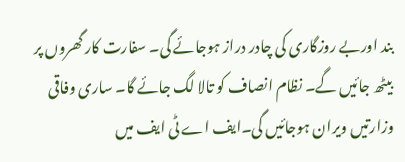بند اوربے روزگاری کی چادر دراز ہوجائے گی۔ سفارت کار گھروں پر بیٹھ جائیں گے۔ نظام انصاف کو تالا لگ جائے گا۔ ساری وفاقی وزارتیں ویران ہوجائیں گی۔ایف اے ٹی ایف میں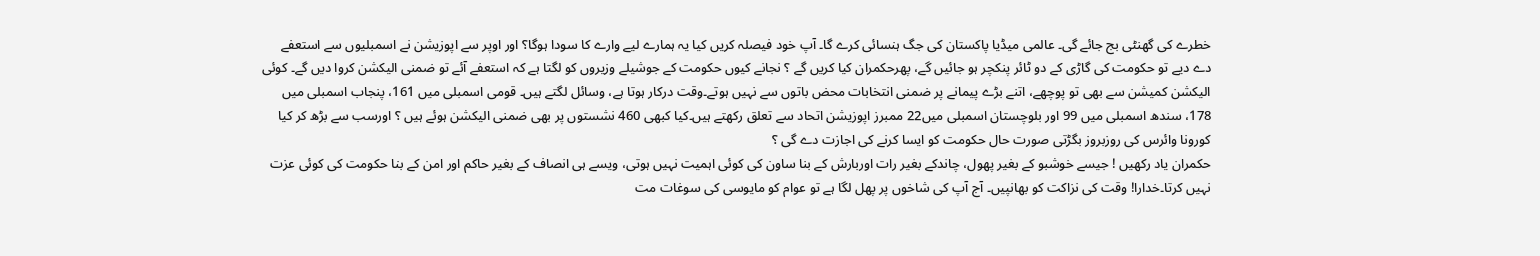خطرے کی گھنٹی بج جائے گی۔ عالمی میڈیا پاکستان کی جگ ہنسائی کرے گا۔ آپ خود فیصلہ کریں کیا یہ ہمارے لیے وارے کا سودا ہوگا؟ اور اوپر سے اپوزیشن نے اسمبلیوں سے استعفے دے دیے تو حکومت کی گاڑی کے دو ٹائر پنکچر ہو جائیں گے، پھرحکمران کیا کریں گے ؟ نجانے کیوں حکومت کے جوشیلے وزیروں کو لگتا ہے کہ استعفے آئے تو ضمنی الیکشن کروا دیں گے۔ کوئی الیکشن کمیشن سے بھی تو پوچھے، اتنے بڑے پیمانے پر ضمنی انتخابات محض باتوں سے نہیں ہوتے۔وقت درکار ہوتا ہے، وسائل لگتے ہیں۔ قومی اسمبلی میں 161، پنجاب اسمبلی میں 178، سندھ اسمبلی میں 99 اور بلوچستان اسمبلی میں22 ممبرز اپوزیشن اتحاد سے تعلق رکھتے ہیں۔کیا کبھی 460 نشستوں پر بھی ضمنی الیکشن ہوئے ہیں ؟ اورسب سے بڑھ کر کیا کورونا وائرس کی روزبروز بگڑتی صورت حال حکومت کو ایسا کرنے کی اجازت دے گی ؟
حکمران یاد رکھیں ! جیسے خوشبو کے بغیر پھول، چاندکے بغیر رات اوربارش کے بنا ساون کی کوئی اہمیت نہیں ہوتی، ویسے ہی انصاف کے بغیر حاکم اور امن کے بنا حکومت کی کوئی عزت نہیں کرتا۔خدارا! وقت کی نزاکت کو بھانپیں۔ آج آپ کی شاخوں پر پھل لگا ہے تو عوام کو مایوسی کی سوغات مت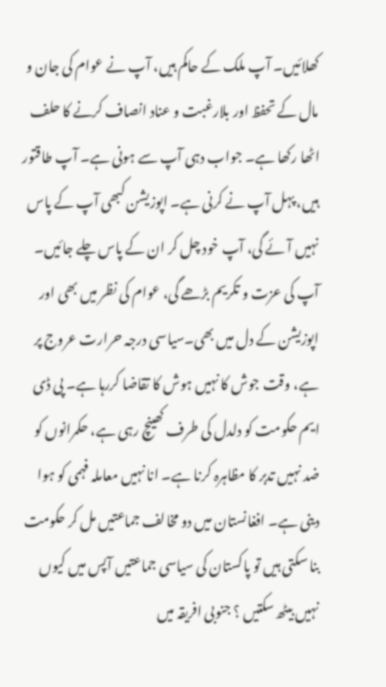کھلائیں۔ آپ ملک کے حاکم ہیں، آپ نے عوام کی جان و مال کے تحفظ اور بلارغبت و عناد انصاف کرنے کا حلف اٹھا رکھا ہے۔ جواب دہی آپ سے ہونی ہے۔ آپ طاقتور ہیں، پہل آپ نے کرنی ہے۔ اپوزیشن کبھی آپ کے پاس نہیں آئے گی، آپ خود چل کر ان کے پاس چلے جائیں۔ آپ کی عزت و تکریم بڑھے گی، عوام کی نظر میں بھی اور اپوزیشن کے دل میں بھی۔سیاسی درجہ حرارت عروج پر ہے، وقت جوش کا نہیں ہوش کا تقاضا کررہا ہے۔ پی ڈی ایم حکومت کو دلدل کی طرف کھینچ رہی ہے، حکمرانوں کو ضد نہیں تدبر کا مظاہرہ کرنا ہے۔ انا نہیں معاملہ فہمی کو ہوا دینی ہے۔ افغانستان میں دو مخالف جماعتیں مل کر حکومت بنا سکتی ہیں تو پاکستان کی سیاسی جماعتیں آپس میں کیوں نہیں بیٹھ سکتیں ؟ جنوبی افریقہ میں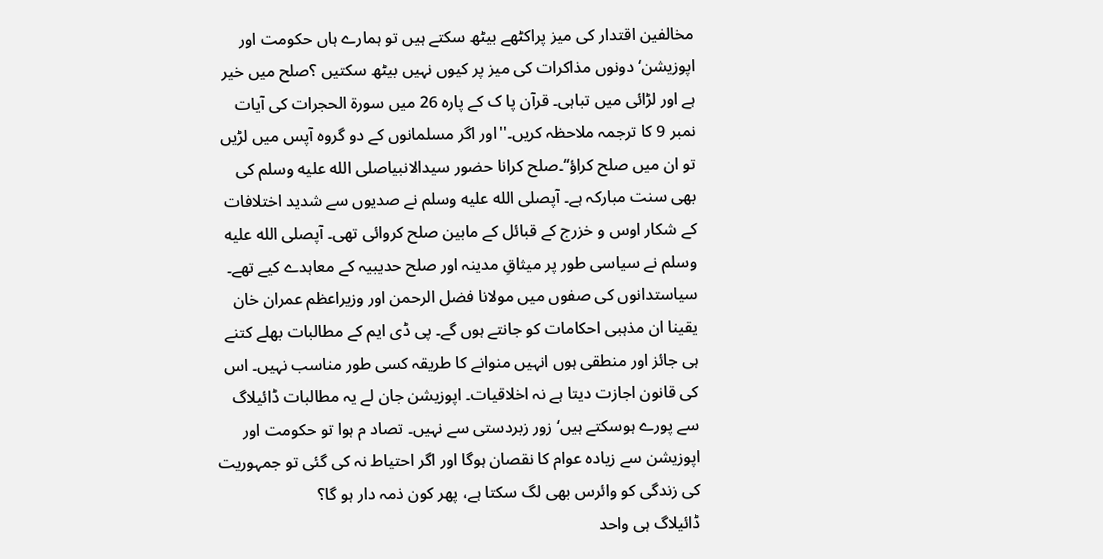مخالفین اقتدار کی میز پراکٹھے بیٹھ سکتے ہیں تو ہمارے ہاں حکومت اور اپوزیشن‘ دونوں مذاکرات کی میز پر کیوں نہیں بیٹھ سکتیں ؟صلح میں خیر ہے اور لڑائی میں تباہی۔ قرآن پا ک کے پارہ 26 میں سورۃ الحجرات کی آیات نمبر 9 کا ترجمہ ملاحظہ کریں۔''اور اگر مسلمانوں کے دو گروہ آپس میں لڑیں تو ان میں صلح کراؤ‘‘۔صلح کرانا حضور سیدالانبیاصلى الله عليه وسلم کی بھی سنت مبارکہ ہے۔ آپصلى الله عليه وسلم نے صدیوں سے شدید اختلافات کے شکار اوس و خزرج کے قبائل کے مابین صلح کروائی تھی۔ آپصلى الله عليه وسلم نے سیاسی طور پر میثاقِ مدینہ اور صلح حدیبیہ کے معاہدے کیے تھے۔ سیاستدانوں کی صفوں میں مولانا فضل الرحمن اور وزیراعظم عمران خان یقینا ان مذہبی احکامات کو جانتے ہوں گے۔ پی ڈی ایم کے مطالبات بھلے کتنے ہی جائز اور منطقی ہوں انہیں منوانے کا طریقہ کسی طور مناسب نہیں۔ اس کی قانون اجازت دیتا ہے نہ اخلاقیات۔ اپوزیشن جان لے یہ مطالبات ڈائیلاگ سے پورے ہوسکتے ہیں‘ زور زبردستی سے نہیں۔ تصاد م ہوا تو حکومت اور اپوزیشن سے زیادہ عوام کا نقصان ہوگا اور اگر احتیاط نہ کی گئی تو جمہوریت کی زندگی کو وائرس بھی لگ سکتا ہے، پھر کون ذمہ دار ہو گا؟
ڈائیلاگ ہی واحد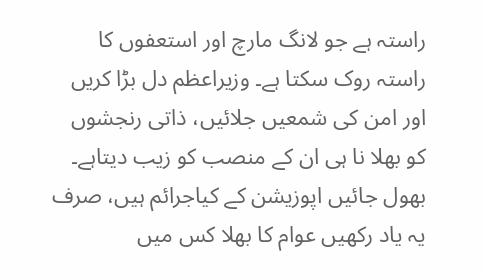راستہ ہے جو لانگ مارچ اور استعفوں کا راستہ روک سکتا ہے۔ وزیراعظم دل بڑا کریں اور امن کی شمعیں جلائیں، ذاتی رنجشوں کو بھلا نا ہی ان کے منصب کو زیب دیتاہے۔ بھول جائیں اپوزیشن کے کیاجرائم ہیں، صرف یہ یاد رکھیں عوام کا بھلا کس میں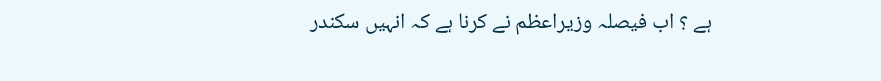ہے ؟ اب فیصلہ وزیراعظم نے کرنا ہے کہ انہیں سکندر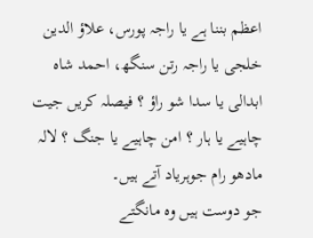اعظم بننا ہے یا راجہ پورس، علاؤ الدین خلجی یا راجہ رتن سنگھ، احمد شاہ ابدالی یا سدا شو راؤ ؟ فیصلہ کریں جیت چاہیے یا ہار ؟ امن چاہیے یا جنگ ؟ لالہ مادھو رام جوہریاد آتے ہیں۔
جو دوست ہیں وہ مانگتے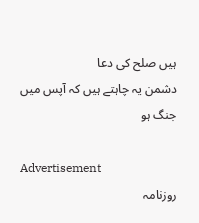ہیں صلح کی دعا
دشمن یہ چاہتے ہیں کہ آپس میں جنگ ہو

Advertisement
روزنامہ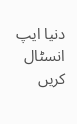دنیا ایپ انسٹال کریں